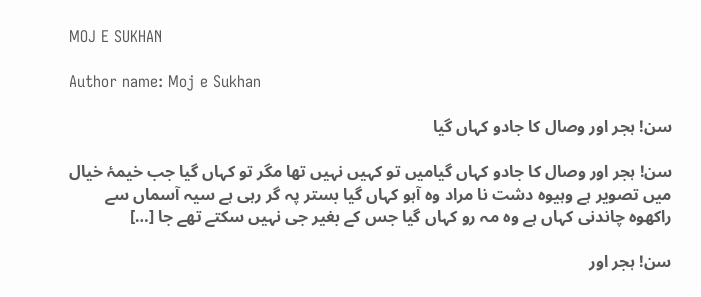MOJ E SUKHAN

Author name: Moj e Sukhan

سن! ہجر اور وصال کا جادو کہاں گیا

سن! ہجر اور وصال کا جادو کہاں گیامیں تو کہیں نہیں تھا مگر تو کہاں گیا جب خیمۂ خیال میں تصویر ہے وہیوہ دشت نا مراد وہ آہو کہاں گیا بستر پہ گر رہی ہے سیہ آسماں سے راکھوہ چاندنی کہاں ہے وہ مہ رو کہاں گیا جس کے بغیر جی نہیں سکتے تھے جا […]

سن! ہجر اور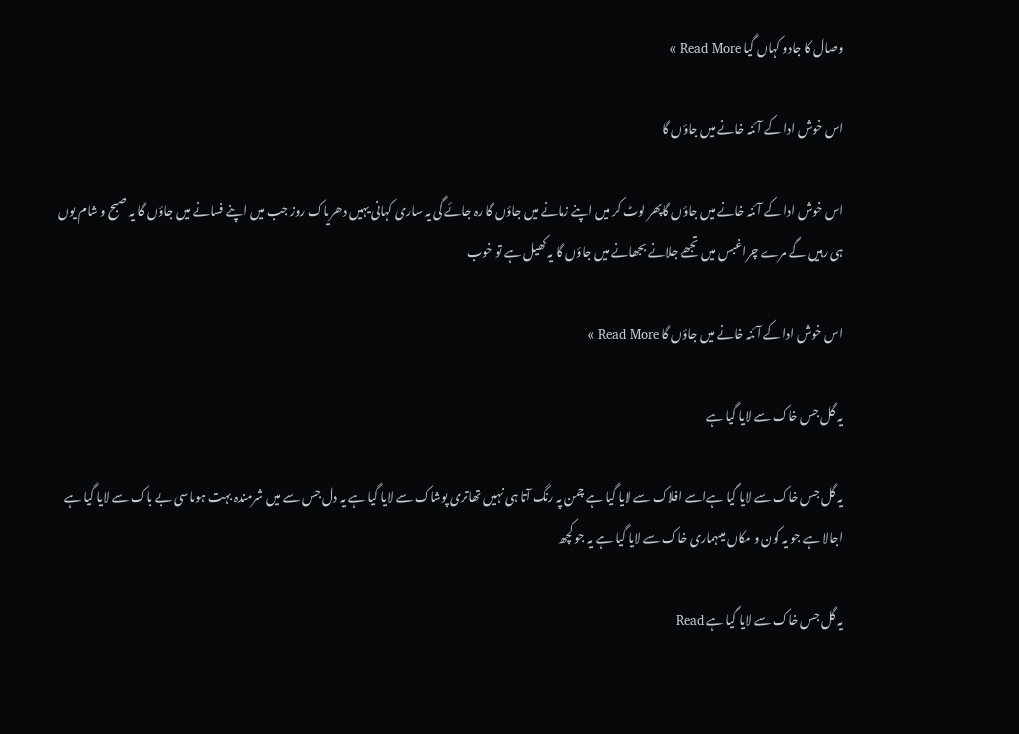وصال کا جادو کہاں گیا Read More »

اس خوش ادا کے آئنہ خانے میں جاؤں گا

اس خوش ادا کے آئنہ خانے میں جاؤں گاپھر لوٹ کر میں اپنے زمانے میں جاؤں گا رہ جائے گی یہ ساری کہانی یہیں دھریاک روز جب میں اپنے فسانے میں جاؤں گا یہ صبح و شام یوں ہی رہیں گے مرے چراغبس میں تجھے جلانے بجھانے میں جاؤں گا یہ کھیل ہے تو خوب

اس خوش ادا کے آئنہ خانے میں جاؤں گا Read More »

یہ گل جس خاک سے لایا گیا ہے

یہ گل جس خاک سے لایا گیا ہےاسے افلاک سے لایا گیا ہے چمن پہ رنگ آتا ہی نہیں تھاتری پوشاک سے لایا گیا ہے یہ دل جس سے میں شرمندہ بہت ہوںاسی بے باک سے لایا گیا ہے اجالا ہے جو یہ کون و مکاں میںہماری خاک سے لایا گیا ہے یہ جو کچھ

یہ گل جس خاک سے لایا گیا ہے Read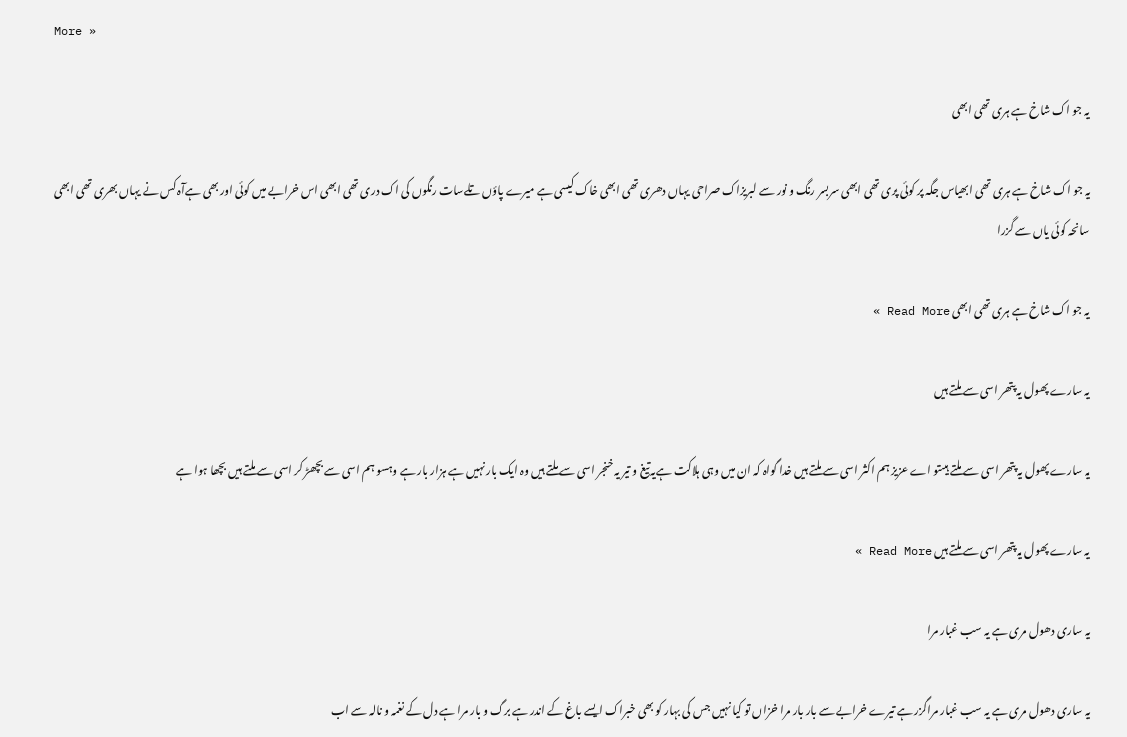More »

یہ جو اک شاخ ہے ہری تھی ابھی

یہ جو اک شاخ ہے ہری تھی ابھیاس جگہ پر کوئی پری تھی ابھی سربسر رنگ و نور سے لبریزاک صراحی یہاں دھری تھی ابھی خاک کیسی ہے میرے پاؤں تلےسات رنگوں کی اک دری تھی ابھی اس خرابے میں کوئی اور بھی ہےآہ کس نے یہاں بھری تھی ابھی سانحہ کوئی یاں سے گزرا

یہ جو اک شاخ ہے ہری تھی ابھی Read More »

یہ سارے پھول یہ پتھر اسی سے ملتے ہیں

یہ سارے پھول یہ پتھر اسی سے ملتے ہیںتو اے عزیز ہم اکثر اسی سے ملتے ہیں خدا گواہ کہ ان میں وہی ہلاکت ہےیہ تیغ و تیر یہ خنجر اسی سے ملتے ہیں وہ ایک بار نہیں ہے ہزار بار ہے وہسو ہم اسی سے بچھڑ کر اسی سے ملتے ہیں بچھا ہوا ہے

یہ سارے پھول یہ پتھر اسی سے ملتے ہیں Read More »

یہ ساری دھول مری ہے یہ سب غبار مرا

یہ ساری دھول مری ہے یہ سب غبار مراگزر ہے تیرے خرابے سے بار بار مرا خزاں تو کیا نہیں جس کی بہار کو بھی خبراک ایسے باغ کے اندر ہے برگ و بار مرا ہے دل کے نغمہ و نالہ سے اب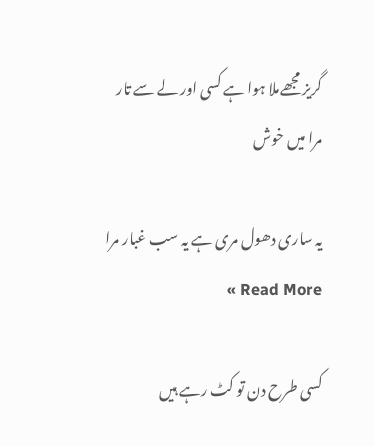گریز مجھےملا ہوا ہے کسی اور لے سے تار مرا میں خوش

یہ ساری دھول مری ہے یہ سب غبار مرا Read More »

کسی طرح دن تو کٹ رہے ہیں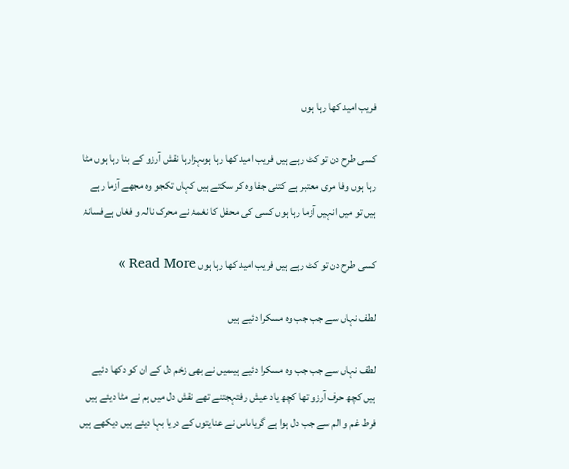فریب امید کھا رہا ہوں

کسی طرح دن تو کٹ رہے ہیں فریب امید کھا رہا ہوںہزارہا نقش آرزو کے بنا رہا ہوں مٹا رہا ہوں وفا مری معتبر ہے کتنی جفا وہ کر سکتے ہیں کہاں تکجو وہ مجھے آزما رہے ہیں تو میں انہیں آزما رہا ہوں کسی کی محفل کا نغمۂ نے محرک نالہ و فغاں ہےفسانۂ

کسی طرح دن تو کٹ رہے ہیں فریب امید کھا رہا ہوں Read More »

لطف نہاں سے جب جب وہ مسکرا دئیے ہیں

لطف نہاں سے جب جب وہ مسکرا دئیے ہیںمیں نے بھی زخم دل کے ان کو دکھا دئیے ہیں کچھ حرف آرزو تھا کچھ یاد عیش رفتہجتنے تھے نقش دل میں ہم نے مٹا دیئے ہیں فرط غم و الم سے جب دل ہوا ہے گریاںاس نے عنایتوں کے دریا بہا دیئے ہیں دیکھے ہیں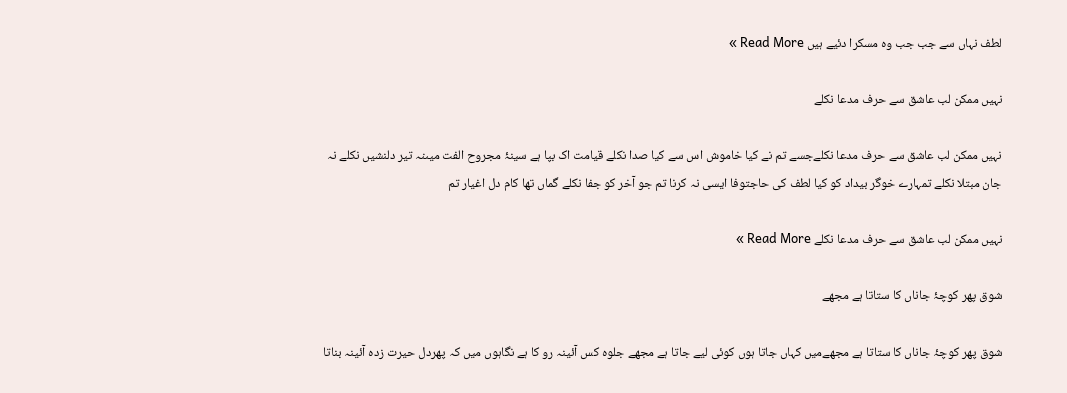لطف نہاں سے جب جب وہ مسکرا دئیے ہیں Read More »

نہیں ممکن لب عاشق سے حرف مدعا نکلے

نہیں ممکن لب عاشق سے حرف مدعا نکلےجسے تم نے کیا خاموش اس سے کیا صدا نکلے قیامت اک بپا ہے سینۂ مجروح الفت میںنہ تیر دلنشیں نکلے نہ جان مبتلا نکلے تمہارے خوگر بیداد کو کیا لطف کی حاجتوفا ایسی نہ کرنا تم جو آخر کو جفا نکلے گماں تھا کام دل اغیار تم

نہیں ممکن لب عاشق سے حرف مدعا نکلے Read More »

شوق پھر کوچۂ جاناں کا ستاتا ہے مجھے

شوق پھر کوچۂ جاناں کا ستاتا ہے مجھےمیں کہاں جاتا ہوں کوئی لیے جاتا ہے مجھے جلوہ کس آئینہ رو کا ہے نگاہوں میں کہ پھردل حیرت زدہ آئینہ بناتا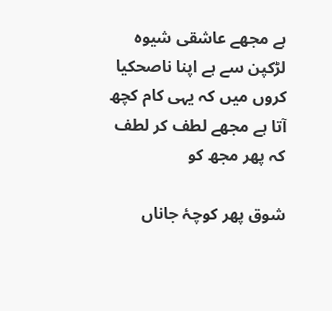ہے مجھے عاشقی شیوہ لڑکپن سے ہے اپنا ناصحکیا کروں میں کہ یہی کام کچھ آتا ہے مجھے لطف کر لطف کہ پھر مجھ کو

شوق پھر کوچۂ جاناں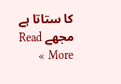کا ستاتا ہے مجھے Read More »